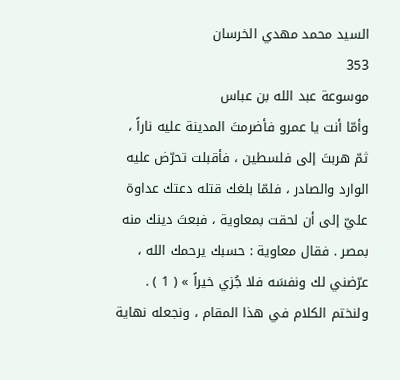السيد محمد مهدي الخرسان
353
موسوعة عبد الله بن عباس
وأمّا أنت يا عمرو فأضرمتَ المدينة عليه ناراً ، ثمّ هربتَ إلى فلسطين ، فأقبلت تحرّض عليه الوارد والصادر ، فلمّا بلغك قتله دعتك عداوة عليّ إلى أن لحقت بمعاوية ، فبعتَ دينك منه بمصر . فقال معاوية : حسبك يرحمك الله ، عرّضني لك ونفسَه فلا جُزي خيراً » ( 1 ) . ولنختم الكلام في هذا المقام ، ونجعله نهاية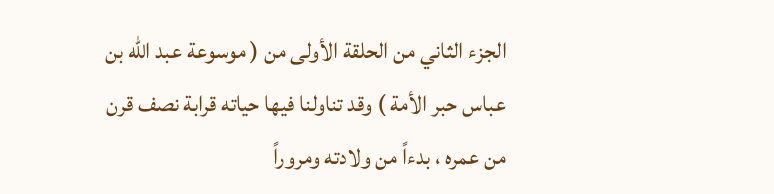الجزء الثاني من الحلقة الأولى من ( موسوعة عبد الله بن عباس حبر الأمة ) وقد تناولنا فيها حياته قرابة نصف قرن من عمره ، بدءاً من ولادته ومروراً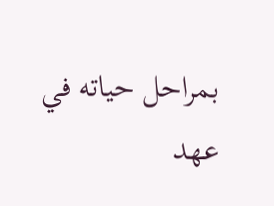بمراحل حياته في عهد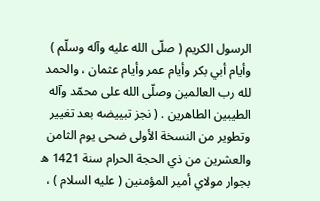الرسول الكريم ( صلّى الله عليه وآله وسلّم ) وأيام أبي بكر وأيام عمر وأيام عثمان ، والحمد لله رب العالمين وصلّى الله على محمّد وآله الطيبين الطاهرين . ( نجز تبييضه بعد تغيير وتطوير من النسخة الأولى ضحى يوم الثامن والعشرين من ذي الحجة الحرام سنة 1421 ه بجوار مولاي أمير المؤمنين ( عليه السلام ) ،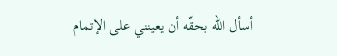أسأل الله بحقّه أن يعينني على الإتمام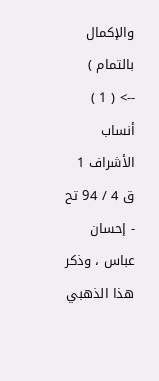والإكمال بالتمام )
--> ( 1 ) أنساب الأشراف 1 ق 4 / 94 تح - إحسان عباس ، وذكر هذا الذهبي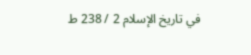في تاريخ الإسلام 2 / 238 ط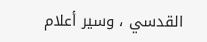القدسي ، وسير أعلام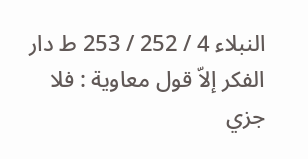النبلاء 4 / 252 / 253 ط دار الفكر إلاّ قول معاوية : فلا جزي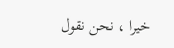خيرا ، نحن نقول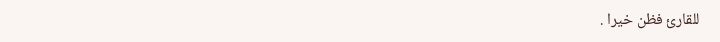للقارئ فظن خيرا .